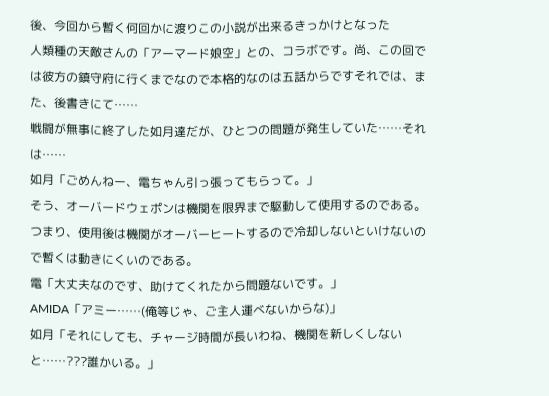後、今回から暫く何回かに渡りこの小説が出来るきっかけとなった
人類種の天敵さんの「アーマード娘空」との、コラボです。尚、この回では彼方の鎮守府に行くまでなので本格的なのは五話からですそれでは、また、後書きにて……
戦闘が無事に終了した如月達だが、ひとつの問題が発生していた……それは……
如月「ごめんねー、電ちゃん引っ張ってもらって。」
そう、オーバードウェポンは機関を限界まで駆動して使用するのである。つまり、使用後は機関がオーバーヒートするので冷却しないといけないので暫くは動きにくいのである。
電「大丈夫なのです、助けてくれたから問題ないです。」
AMIDA「アミー……(俺等じゃ、ご主人運べないからな)」
如月「それにしても、チャージ時間が長いわね、機関を新しくしないと……???誰かいる。」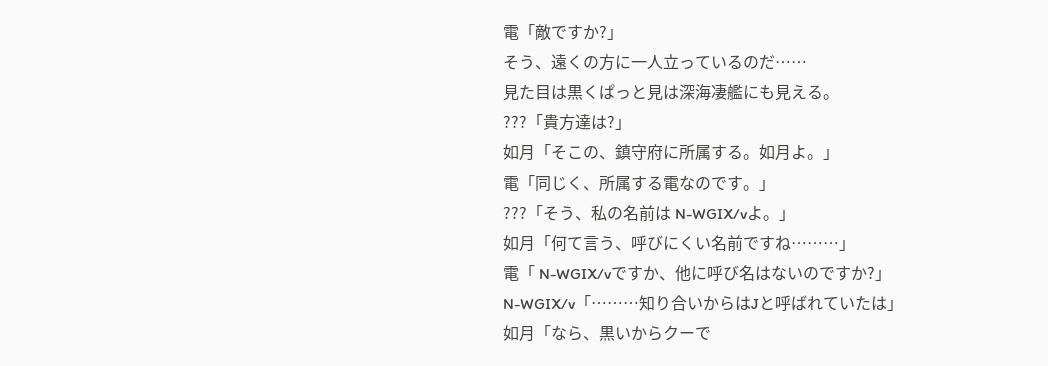電「敵ですか?」
そう、遠くの方に一人立っているのだ……
見た目は黒くぱっと見は深海凄艦にも見える。
???「貴方達は?」
如月「そこの、鎮守府に所属する。如月よ。」
電「同じく、所属する電なのです。」
???「そう、私の名前は N-WGIX/vよ。」
如月「何て言う、呼びにくい名前ですね………」
電「 N-WGIX/vですか、他に呼び名はないのですか?」
N-WGIX/v「………知り合いからはJと呼ばれていたは」
如月「なら、黒いからクーで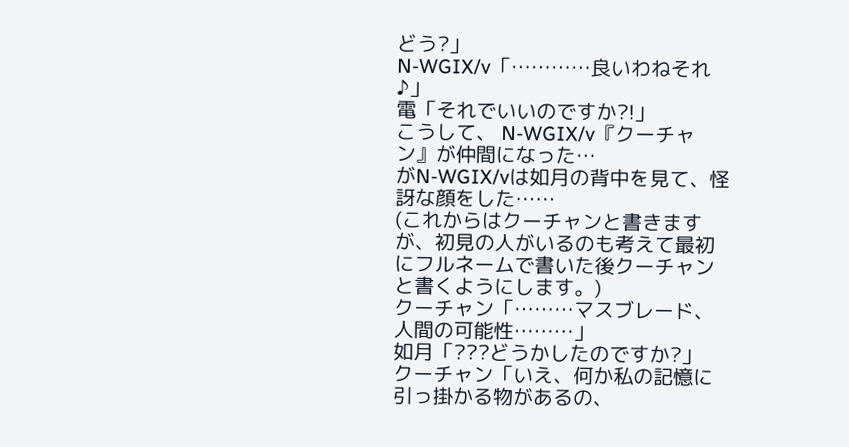どう?」
N-WGIX/v「…………良いわねそれ♪」
電「それでいいのですか?!」
こうして、 N-WGIX/v『クーチャン』が仲間になった…
がN-WGIX/vは如月の背中を見て、怪訝な顔をした……
(これからはクーチャンと書きますが、初見の人がいるのも考えて最初にフルネームで書いた後クーチャンと書くようにします。)
クーチャン「………マスブレード、人間の可能性………」
如月「???どうかしたのですか?」
クーチャン「いえ、何か私の記憶に引っ掛かる物があるの、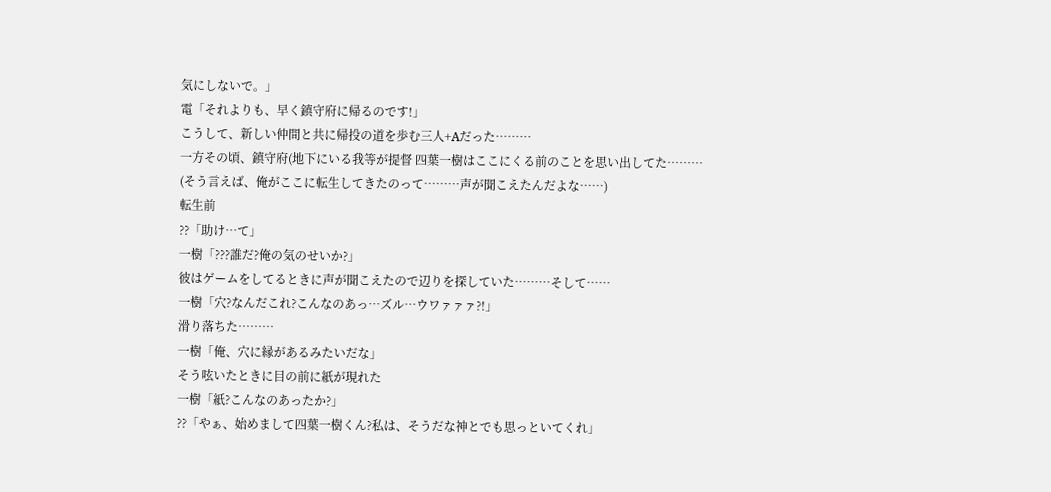気にしないで。」
電「それよりも、早く鎮守府に帰るのです!」
こうして、新しい仲間と共に帰投の道を歩む三人+Αだった………
一方その頃、鎮守府(地下にいる我等が提督 四葉一樹はここにくる前のことを思い出してた………
(そう言えば、俺がここに転生してきたのって………声が聞こえたんだよな……)
転生前
??「助け…て」
一樹「???誰だ?俺の気のせいか?」
彼はゲームをしてるときに声が聞こえたので辺りを探していた………そして……
一樹「穴?なんだこれ?こんなのあっ…ズル…ウワァァァ?!」
滑り落ちた………
一樹「俺、穴に縁があるみたいだな」
そう呟いたときに目の前に紙が現れた
一樹「紙?こんなのあったか?」
??「やぁ、始めまして四葉一樹くん?私は、そうだな神とでも思っといてくれ」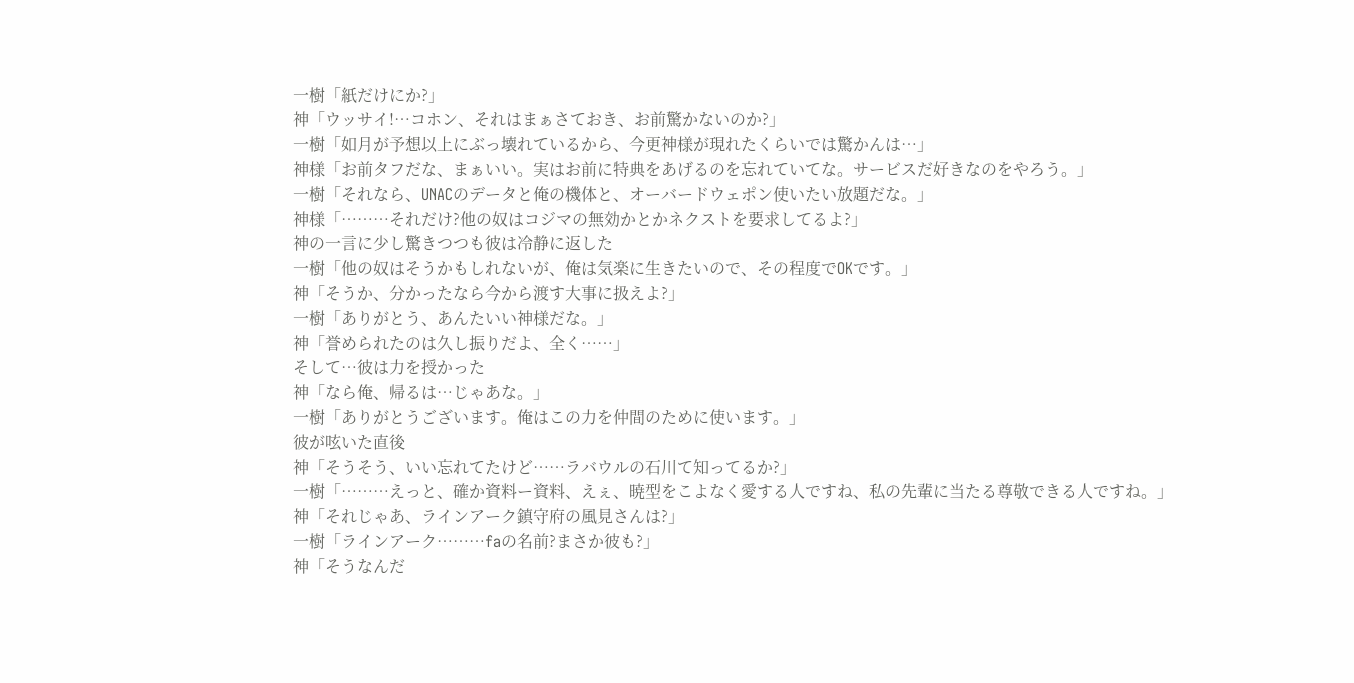一樹「紙だけにか?」
神「ウッサイ!…コホン、それはまぁさておき、お前驚かないのか?」
一樹「如月が予想以上にぶっ壊れているから、今更神様が現れたくらいでは驚かんは…」
神様「お前タフだな、まぁいい。実はお前に特典をあげるのを忘れていてな。サービスだ好きなのをやろう。」
一樹「それなら、UNACのデータと俺の機体と、オーバードウェポン使いたい放題だな。」
神様「………それだけ?他の奴はコジマの無効かとかネクストを要求してるよ?」
神の一言に少し驚きつつも彼は冷静に返した
一樹「他の奴はそうかもしれないが、俺は気楽に生きたいので、その程度でOKです。」
神「そうか、分かったなら今から渡す大事に扱えよ?」
一樹「ありがとう、あんたいい神様だな。」
神「誉められたのは久し振りだよ、全く……」
そして…彼は力を授かった
神「なら俺、帰るは…じゃあな。」
一樹「ありがとうございます。俺はこの力を仲間のために使います。」
彼が呟いた直後
神「そうそう、いい忘れてたけど……ラバウルの石川て知ってるか?」
一樹「………えっと、確か資料ー資料、えぇ、暁型をこよなく愛する人ですね、私の先輩に当たる尊敬できる人ですね。」
神「それじゃあ、ラインアーク鎮守府の風見さんは?」
一樹「ラインアーク………faの名前?まさか彼も?」
神「そうなんだ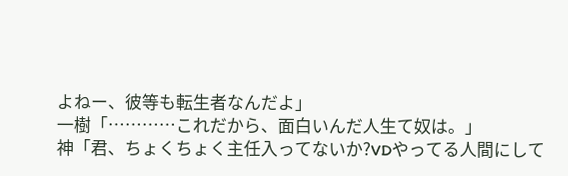よねー、彼等も転生者なんだよ」
一樹「…………これだから、面白いんだ人生て奴は。」
神「君、ちょくちょく主任入ってないか?VDやってる人間にして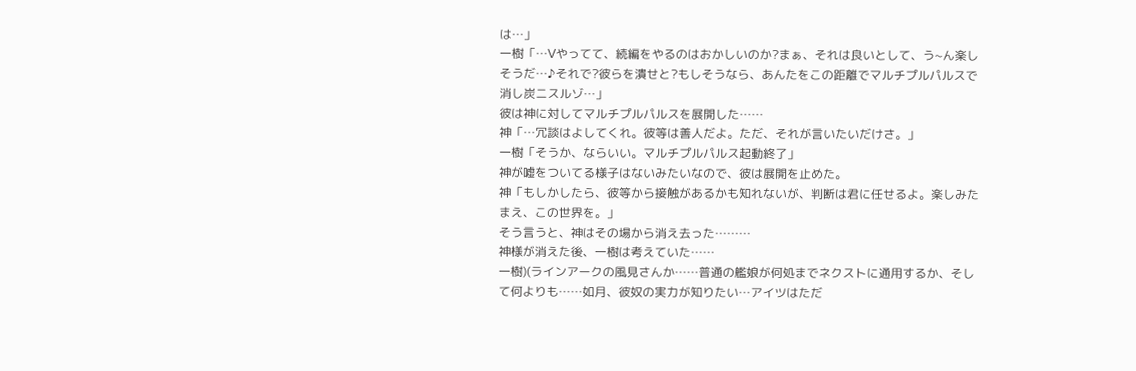は…」
一樹「…Vやってて、続編をやるのはおかしいのか?まぁ、それは良いとして、う~ん楽しそうだ…♪それで?彼らを潰せと?もしそうなら、あんたをこの距離でマルチプルパルスで消し炭ニスルゾ…」
彼は神に対してマルチプルパルスを展開した……
神「…冗談はよしてくれ。彼等は善人だよ。ただ、それが言いたいだけさ。」
一樹「そうか、ならいい。マルチプルパルス起動終了」
神が嘘をついてる様子はないみたいなので、彼は展開を止めた。
神「もしかしたら、彼等から接触があるかも知れないが、判断は君に任せるよ。楽しみたまえ、この世界を。」
そう言うと、神はその場から消え去った………
神様が消えた後、一樹は考えていた……
一樹)(ラインアークの風見さんか……普通の艦娘が何処までネクストに通用するか、そして何よりも……如月、彼奴の実力が知りたい…アイツはただ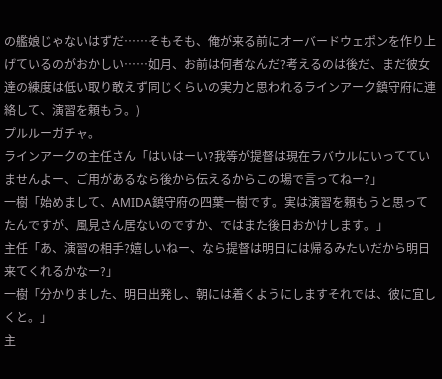の艦娘じゃないはずだ……そもそも、俺が来る前にオーバードウェポンを作り上げているのがおかしい……如月、お前は何者なんだ?考えるのは後だ、まだ彼女達の練度は低い取り敢えず同じくらいの実力と思われるラインアーク鎮守府に連絡して、演習を頼もう。)
プルルーガチャ。
ラインアークの主任さん「はいはーい?我等が提督は現在ラバウルにいってていませんよー、ご用があるなら後から伝えるからこの場で言ってねー?」
一樹「始めまして、AMIDA鎮守府の四葉一樹です。実は演習を頼もうと思ってたんですが、風見さん居ないのですか、ではまた後日おかけします。」
主任「あ、演習の相手?嬉しいねー、なら提督は明日には帰るみたいだから明日来てくれるかなー?」
一樹「分かりました、明日出発し、朝には着くようにしますそれでは、彼に宜しくと。」
主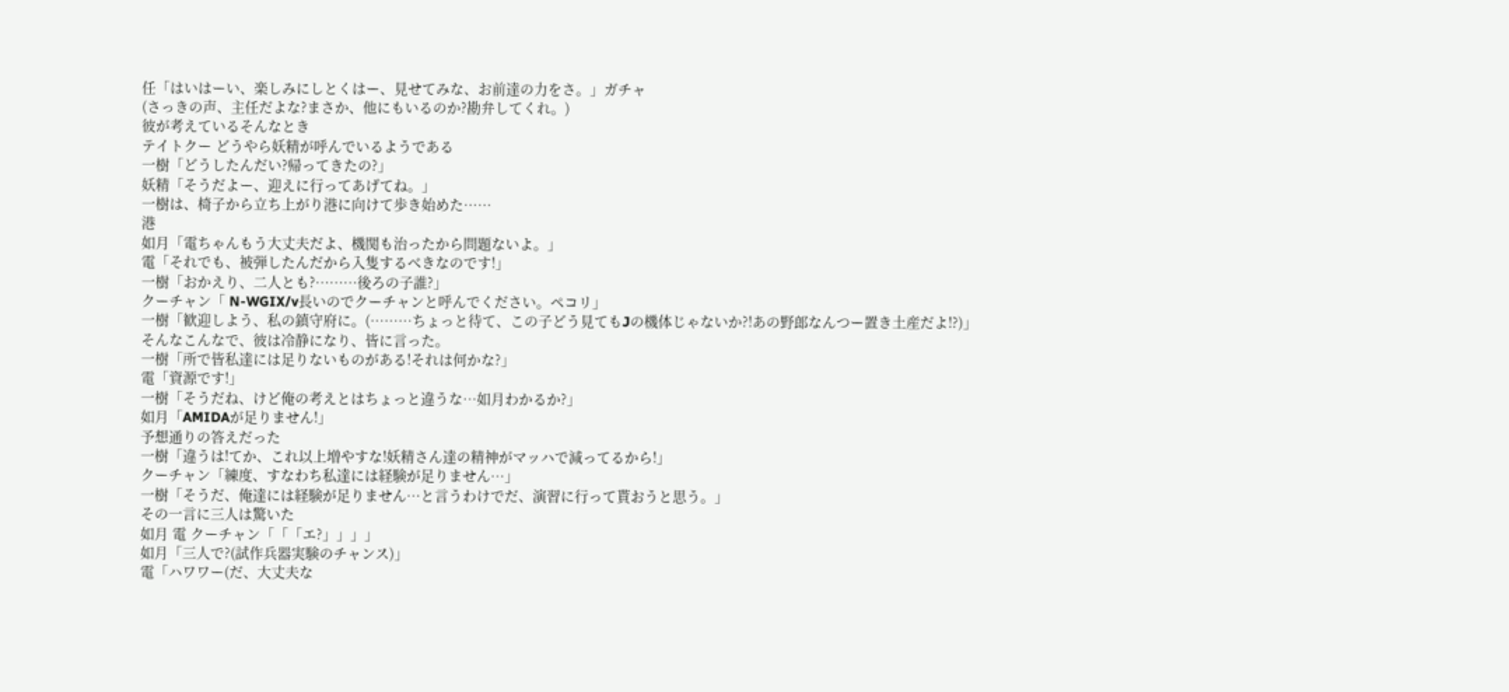任「はいはーい、楽しみにしとくはー、見せてみな、お前達の力をさ。」ガチャ
(さっきの声、主任だよな?まさか、他にもいるのか?勘弁してくれ。)
彼が考えているそんなとき
テイトクー どうやら妖精が呼んでいるようである
一樹「どうしたんだい?帰ってきたの?」
妖精「そうだよー、迎えに行ってあげてね。」
一樹は、椅子から立ち上がり港に向けて歩き始めた……
港
如月「電ちゃんもう大丈夫だよ、機関も治ったから問題ないよ。」
電「それでも、被弾したんだから入隻するべきなのです!」
一樹「おかえり、二人とも?………後ろの子誰?」
クーチャン「 N-WGIX/v長いのでクーチャンと呼んでください。ペコリ」
一樹「歓迎しよう、私の鎮守府に。(………ちょっと待て、この子どう見てもJの機体じゃないか?!あの野郎なんつー置き土産だよ!?)」
そんなこんなで、彼は冷静になり、皆に言った。
一樹「所で皆私達には足りないものがある!それは何かな?」
電「資源です!」
一樹「そうだね、けど俺の考えとはちょっと違うな…如月わかるか?」
如月「AMIDAが足りません!」
予想通りの答えだった
一樹「違うは!てか、これ以上増やすな!妖精さん達の精神がマッハで減ってるから!」
クーチャン「練度、すなわち私達には経験が足りません…」
一樹「そうだ、俺達には経験が足りません…と言うわけでだ、演習に行って貰おうと思う。」
その一言に三人は驚いた
如月 電 クーチャン「「「エ?」」」」
如月「三人で?(試作兵器実験のチャンス)」
電「ハワワー(だ、大丈夫な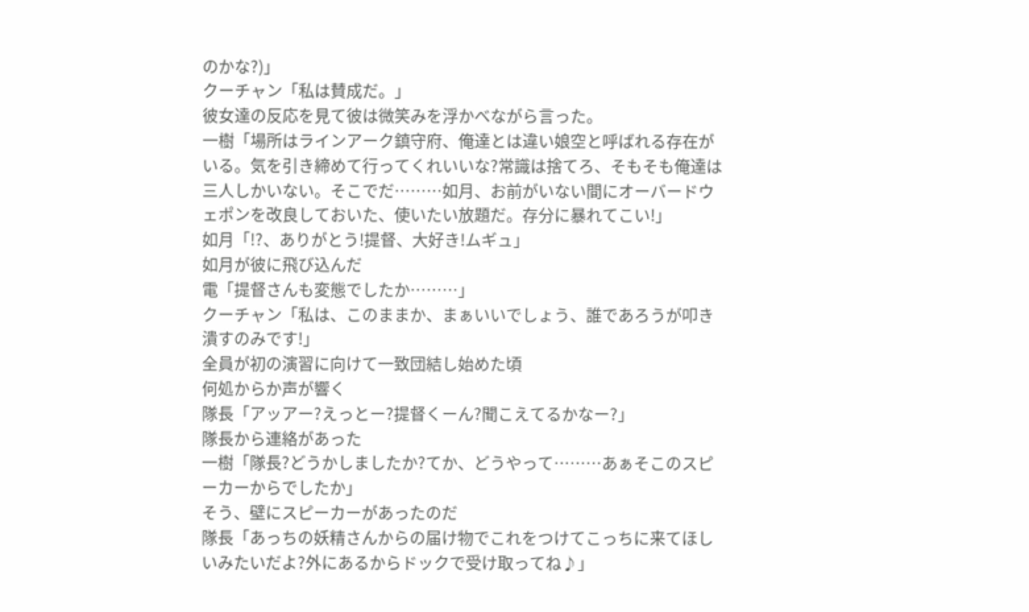のかな?)」
クーチャン「私は賛成だ。」
彼女達の反応を見て彼は微笑みを浮かべながら言った。
一樹「場所はラインアーク鎮守府、俺達とは違い娘空と呼ばれる存在がいる。気を引き締めて行ってくれいいな?常識は捨てろ、そもそも俺達は三人しかいない。そこでだ………如月、お前がいない間にオーバードウェポンを改良しておいた、使いたい放題だ。存分に暴れてこい!」
如月「!?、ありがとう!提督、大好き!ムギュ」
如月が彼に飛び込んだ
電「提督さんも変態でしたか………」
クーチャン「私は、このままか、まぁいいでしょう、誰であろうが叩き潰すのみです!」
全員が初の演習に向けて一致団結し始めた頃
何処からか声が響く
隊長「アッアー?えっとー?提督くーん?聞こえてるかなー?」
隊長から連絡があった
一樹「隊長?どうかしましたか?てか、どうやって………あぁそこのスピーカーからでしたか」
そう、壁にスピーカーがあったのだ
隊長「あっちの妖精さんからの届け物でこれをつけてこっちに来てほしいみたいだよ?外にあるからドックで受け取ってね♪」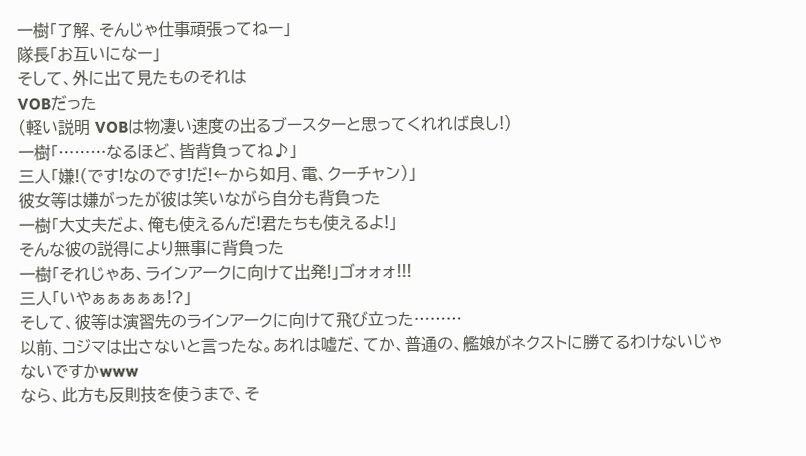一樹「了解、そんじゃ仕事頑張ってねー」
隊長「お互いになー」
そして、外に出て見たものそれは
VOBだった
(軽い説明 VOBは物凄い速度の出るブースターと思ってくれれば良し!)
一樹「………なるほど、皆背負ってね♪」
三人「嫌!(です!なのです!だ!←から如月、電、クーチャン)」
彼女等は嫌がったが彼は笑いながら自分も背負った
一樹「大丈夫だよ、俺も使えるんだ!君たちも使えるよ!」
そんな彼の説得により無事に背負った
一樹「それじゃあ、ラインアークに向けて出発!」ゴォォォ!!!
三人「いやぁぁぁぁぁ!?」
そして、彼等は演習先のラインアークに向けて飛び立った………
以前、コジマは出さないと言ったな。あれは嘘だ、てか、普通の、艦娘がネクストに勝てるわけないじゃないですかwww
なら、此方も反則技を使うまで、そ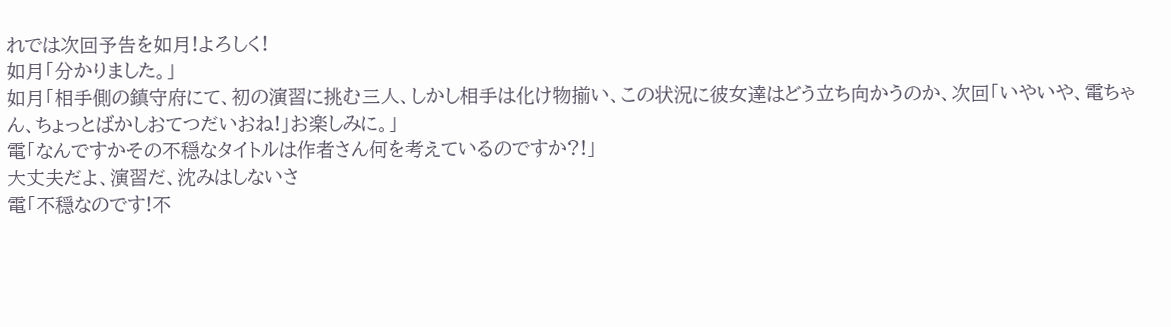れでは次回予告を如月!よろしく!
如月「分かりました。」
如月「相手側の鎮守府にて、初の演習に挑む三人、しかし相手は化け物揃い、この状況に彼女達はどう立ち向かうのか、次回「いやいや、電ちゃん、ちょっとばかしおてつだいおね!」お楽しみに。」
電「なんですかその不穏なタイトルは作者さん何を考えているのですか?!」
大丈夫だよ、演習だ、沈みはしないさ
電「不穏なのです!不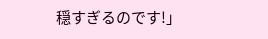穏すぎるのです!」